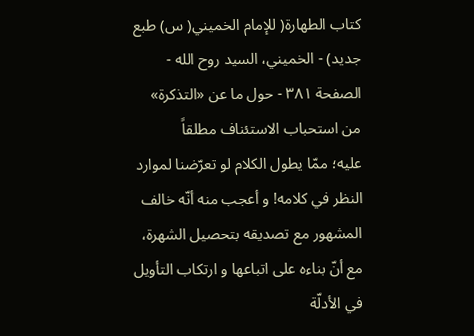كتاب الطهارة( للإمام الخميني( س) طبع جديد) - الخميني، السيد روح الله - الصفحة ٣٨١ - حول ما عن «التذكرة» من استحباب الاستئناف مطلقاً
عليه؛ ممّا يطول الكلام لو تعرّضنا لموارد النظر في كلامه! و أعجب منه أنّه خالف المشهور مع تصديقه بتحصيل الشهرة، مع أنّ بناءه على اتباعها و ارتكاب التأويل في الأدلّة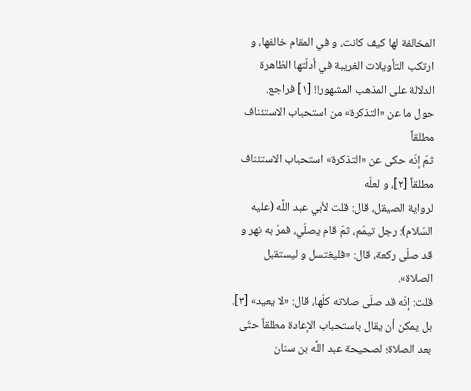المخالفة لها كيف كانت، و في المقام خالفها، و ارتكب التأويلات الغريبة في أدلّتها الظاهرة الدلالة على المذهب المشهور!! [١] فراجع.
حول ما عن «التذكرة» من استحباب الاستئناف مطلقاً
ثمّ إنّه حكى عن «التذكرة» استحباب الاستئناف مطلقاً [٢]، و لعلّه
لرواية الصيقل، قال: قلت لأبي عبد اللَّه (عليه السّلام): رجل تيمّم، ثمّ قام يصلّي، فمرّ به نهر و قد صلّى ركعة، قال: «فليغتسل و ليستقبل الصلاة».
قلت: إنّه قد صلّى صلاته كلّها، قال: «لا يعيد» [٣].
بل يمكن أن يقال باستحباب الإعادة مطلقاً حتّى بعد الصلاة؛ لصحيحة عبد اللَّه بن سنان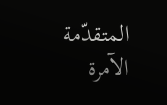المتقدّمة الآمرة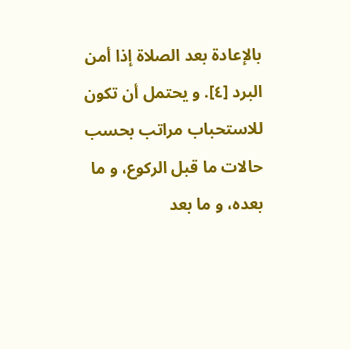بالإعادة بعد الصلاة إذا أمن البرد [٤]. و يحتمل أن تكون للاستحباب مراتب بحسب حالات ما قبل الركوع، و ما بعده، و ما بعد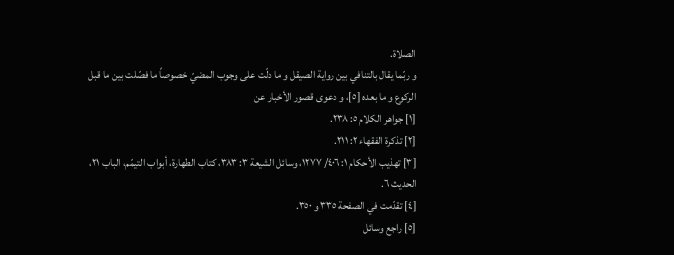الصلاة.
و ربّما يقال بالتنافي بين رواية الصيقل و ما دلّت على وجوب المضيّ خصوصاً ما فصّلت بين ما قبل الركوع و ما بعده [٥]، و دعوى قصور الأخبار عن
[١] جواهر الكلام ٥: ٢٣٨.
[٢] تذكرة الفقهاء ٢: ٢١١.
[٣] تهذيب الأحكام ١: ٤٠٦/ ١٢٧٧، وسائل الشيعة ٣: ٣٨٣، كتاب الطهارة، أبواب التيمّم، الباب ٢١، الحديث ٦.
[٤] تقدّمت في الصفحة ٣٣٥ و ٣٥٠.
[٥] راجع وسائل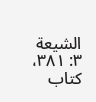الشيعة ٣: ٣٨١، كتاب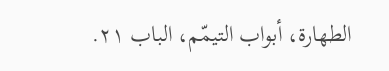الطهارة، أبواب التيمّم، الباب ٢١.